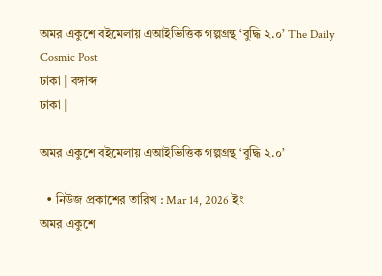অমর একুশে বইমেলায় এআইভিত্তিক গল্পগ্রন্থ ‘বুদ্ধি ২.০’ The Daily Cosmic Post
ঢাকা | বঙ্গাব্দ
ঢাকা |

অমর একুশে বইমেলায় এআইভিত্তিক গল্পগ্রন্থ ‘বুদ্ধি ২.০’

  • নিউজ প্রকাশের তারিখ : Mar 14, 2026 ইং
অমর একুশে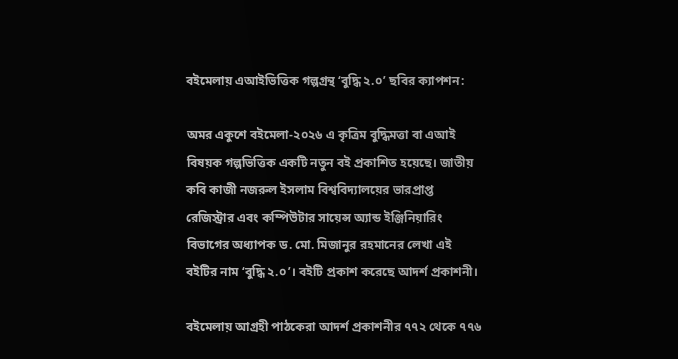বইমেলায় এআইভিত্তিক গল্পগ্রন্থ ‘বুদ্ধি ২.০’ ছবির ক্যাপশন:

অমর একুশে বইমেলা-২০২৬ এ কৃত্রিম বুদ্ধিমত্তা বা এআই বিষয়ক গল্পভিত্তিক একটি নতুন বই প্রকাশিত হয়েছে। জাতীয় কবি কাজী নজরুল ইসলাম বিশ্ববিদ্যালয়ের ভারপ্রাপ্ত রেজিস্ট্রার এবং কম্পিউটার সায়েন্স অ্যান্ড ইঞ্জিনিয়ারিং বিভাগের অধ্যাপক ড. মো. মিজানুর রহমানের লেখা এই বইটির নাম ‘বুদ্ধি ২.০’। বইটি প্রকাশ করেছে আদর্শ প্রকাশনী।

বইমেলায় আগ্রহী পাঠকেরা আদর্শ প্রকাশনীর ৭৭২ থেকে ৭৭৬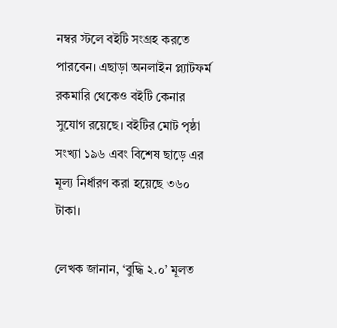নম্বর স্টলে বইটি সংগ্রহ করতে পারবেন। এছাড়া অনলাইন প্ল্যাটফর্ম রকমারি থেকেও বইটি কেনার সুযোগ রয়েছে। বইটির মোট পৃষ্ঠা সংখ্যা ১৯৬ এবং বিশেষ ছাড়ে এর মূল্য নির্ধারণ করা হয়েছে ৩৬০ টাকা।

লেখক জানান, ‘বুদ্ধি ২.০’ মূলত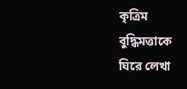কৃত্রিম বুদ্ধিমত্তাকে ঘিরে লেখা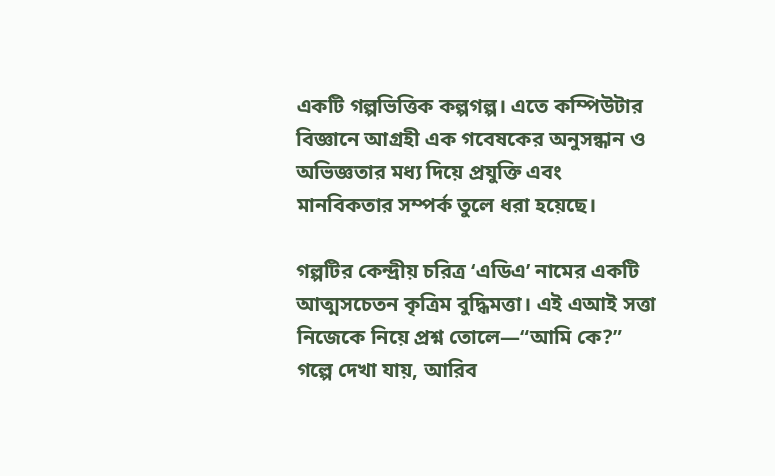একটি গল্পভিত্তিক কল্পগল্প। এতে কম্পিউটার বিজ্ঞানে আগ্রহী এক গবেষকের অনুসন্ধান ও অভিজ্ঞতার মধ্য দিয়ে প্রযুক্তি এবং মানবিকতার সম্পর্ক তুলে ধরা হয়েছে।

গল্পটির কেন্দ্রীয় চরিত্র ‘এডিএ’ নামের একটি আত্মসচেতন কৃত্রিম বুদ্ধিমত্তা। এই এআই সত্তা নিজেকে নিয়ে প্রশ্ন তোলে—“আমি কে?” গল্পে দেখা যায়, আরিব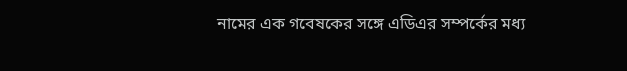নামের এক গবেষকের সঙ্গে এডিএর সম্পর্কের মধ্য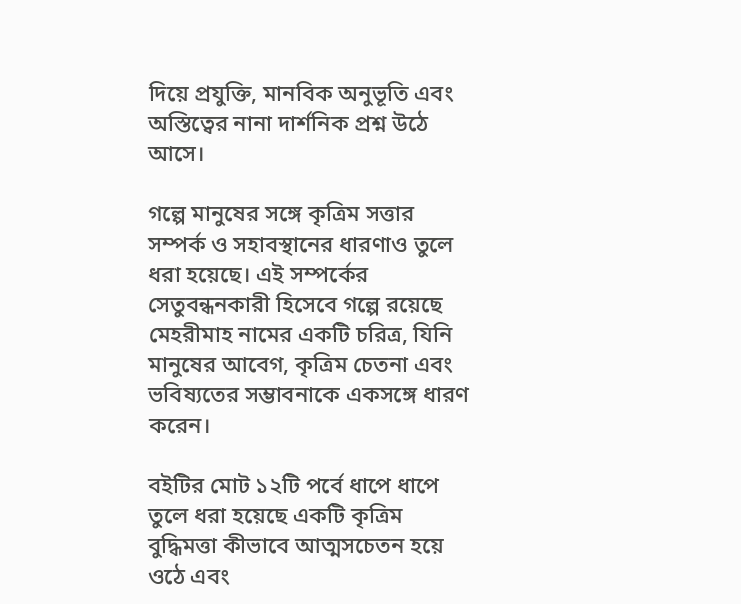দিয়ে প্রযুক্তি, মানবিক অনুভূতি এবং অস্তিত্বের নানা দার্শনিক প্রশ্ন উঠে আসে।

গল্পে মানুষের সঙ্গে কৃত্রিম সত্তার সম্পর্ক ও সহাবস্থানের ধারণাও তুলে ধরা হয়েছে। এই সম্পর্কের সেতুবন্ধনকারী হিসেবে গল্পে রয়েছে মেহরীমাহ নামের একটি চরিত্র, যিনি মানুষের আবেগ, কৃত্রিম চেতনা এবং ভবিষ্যতের সম্ভাবনাকে একসঙ্গে ধারণ করেন।

বইটির মোট ১২টি পর্বে ধাপে ধাপে তুলে ধরা হয়েছে একটি কৃত্রিম বুদ্ধিমত্তা কীভাবে আত্মসচেতন হয়ে ওঠে এবং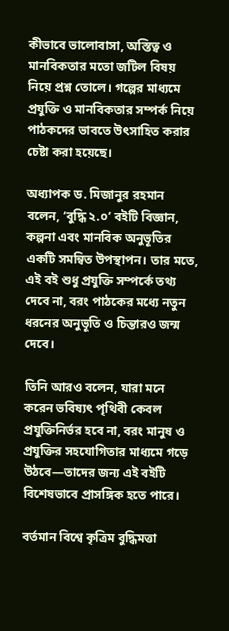কীভাবে ভালোবাসা, অস্তিত্ব ও মানবিকতার মতো জটিল বিষয় নিয়ে প্রশ্ন তোলে। গল্পের মাধ্যমে প্রযুক্তি ও মানবিকতার সম্পর্ক নিয়ে পাঠকদের ভাবতে উৎসাহিত করার চেষ্টা করা হয়েছে।

অধ্যাপক ড. মিজানুর রহমান বলেন, ‘বুদ্ধি ২.০’ বইটি বিজ্ঞান, কল্পনা এবং মানবিক অনুভূতির একটি সমন্বিত উপস্থাপন। তার মতে, এই বই শুধু প্রযুক্তি সম্পর্কে তথ্য দেবে না, বরং পাঠকের মধ্যে নতুন ধরনের অনুভূতি ও চিন্তারও জন্ম দেবে।

তিনি আরও বলেন, যারা মনে করেন ভবিষ্যৎ পৃথিবী কেবল প্রযুক্তিনির্ভর হবে না, বরং মানুষ ও প্রযুক্তির সহযোগিতার মাধ্যমে গড়ে উঠবে—তাদের জন্য এই বইটি বিশেষভাবে প্রাসঙ্গিক হতে পারে।

বর্তমান বিশ্বে কৃত্রিম বুদ্ধিমত্তা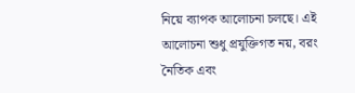নিয়ে ব্যাপক আলোচনা চলছে। এই আলোচনা শুধু প্রযুক্তিগত নয়, বরং নৈতিক এবং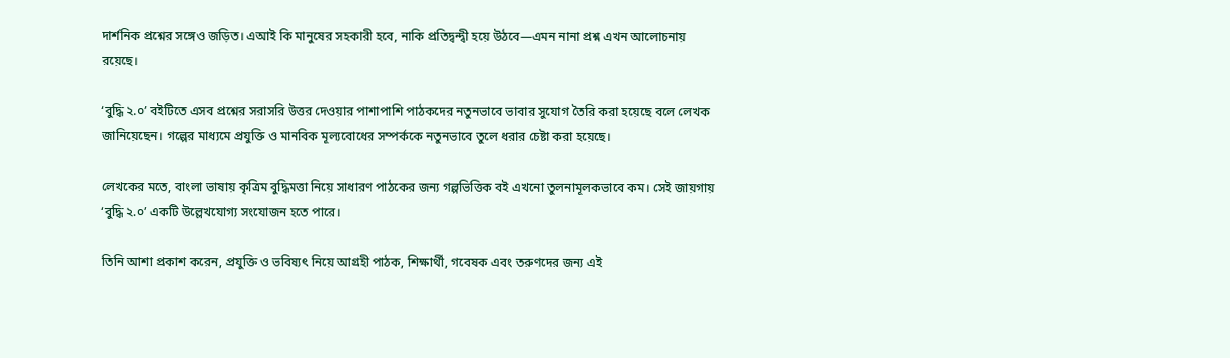দার্শনিক প্রশ্নের সঙ্গেও জড়িত। এআই কি মানুষের সহকারী হবে, নাকি প্রতিদ্বন্দ্বী হয়ে উঠবে—এমন নানা প্রশ্ন এখন আলোচনায় রয়েছে।

‘বুদ্ধি ২.০’ বইটিতে এসব প্রশ্নের সরাসরি উত্তর দেওয়ার পাশাপাশি পাঠকদের নতুনভাবে ভাবার সুযোগ তৈরি করা হয়েছে বলে লেখক জানিয়েছেন। গল্পের মাধ্যমে প্রযুক্তি ও মানবিক মূল্যবোধের সম্পর্ককে নতুনভাবে তুলে ধরার চেষ্টা করা হয়েছে।

লেখকের মতে, বাংলা ভাষায় কৃত্রিম বুদ্ধিমত্তা নিয়ে সাধারণ পাঠকের জন্য গল্পভিত্তিক বই এখনো তুলনামূলকভাবে কম। সেই জায়গায় ‘বুদ্ধি ২.০’ একটি উল্লেখযোগ্য সংযোজন হতে পারে।

তিনি আশা প্রকাশ করেন, প্রযুক্তি ও ভবিষ্যৎ নিয়ে আগ্রহী পাঠক, শিক্ষার্থী, গবেষক এবং তরুণদের জন্য এই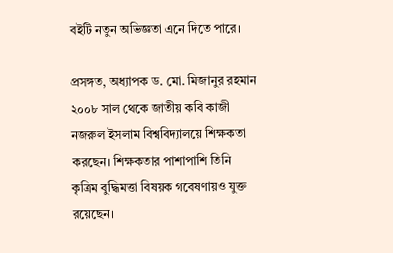বইটি নতুন অভিজ্ঞতা এনে দিতে পারে।

প্রসঙ্গত, অধ্যাপক ড. মো. মিজানুর রহমান ২০০৮ সাল থেকে জাতীয় কবি কাজী নজরুল ইসলাম বিশ্ববিদ্যালয়ে শিক্ষকতা করছেন। শিক্ষকতার পাশাপাশি তিনি কৃত্রিম বুদ্ধিমত্তা বিষয়ক গবেষণায়ও যুক্ত রয়েছেন।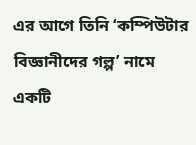এর আগে তিনি ‘কম্পিউটার বিজ্ঞানীদের গল্প’ নামে একটি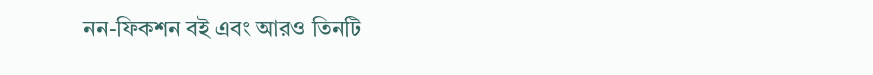নন-ফিকশন বই এবং আরও তিনটি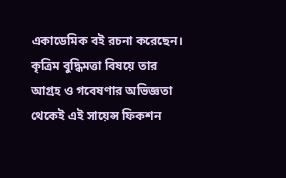একাডেমিক বই রচনা করেছেন। কৃত্রিম বুদ্ধিমত্তা বিষয়ে তার আগ্রহ ও গবেষণার অভিজ্ঞতা থেকেই এই সায়েন্স ফিকশন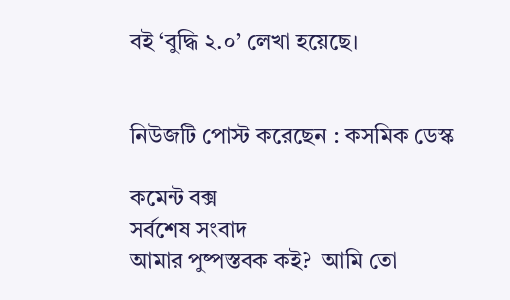বই ‘বুদ্ধি ২.০’ লেখা হয়েছে।


নিউজটি পোস্ট করেছেন : কসমিক ডেস্ক

কমেন্ট বক্স
সর্বশেষ সংবাদ
আমার পুষ্পস্তবক কই?  আমি তো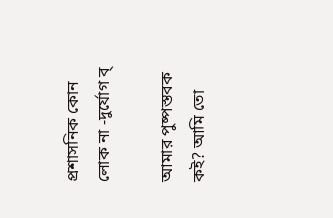প্রশাসনিক কোন লোক না -দুর্যোগ ব্

আমার পুষ্পস্তবক কই? আমি তো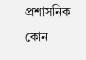প্রশাসনিক কোন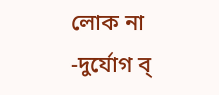লোক না -দুর্যোগ ব্